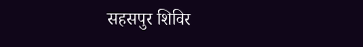सहसपुर शिविर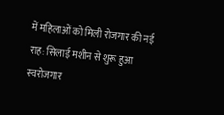में महिलाओं को मिली रोजगार की नई राह: सिलाई मशीन से शुरू हुआ स्वरोजगार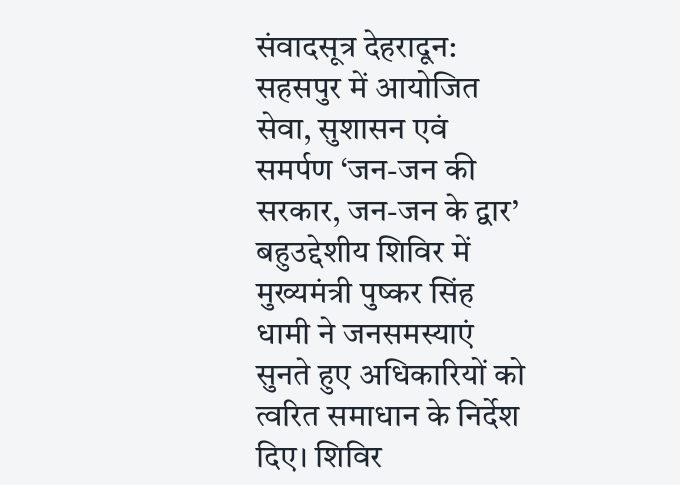संवादसूत्र देहरादून: सहसपुर में आयोजित सेवा, सुशासन एवं समर्पण ‘जन-जन की सरकार, जन-जन के द्वार’ बहुउद्देशीय शिविर में मुख्यमंत्री पुष्कर सिंह धामी ने जनसमस्याएं सुनते हुए अधिकारियों को त्वरित समाधान के निर्देश दिए। शिविर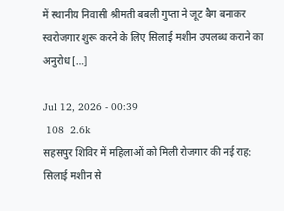में स्थानीय निवासी श्रीमती बबली गुप्ता ने जूट बैग बनाकर स्वरोजगार शुरू करने के लिए सिलाई मशीन उपलब्ध कराने का अनुरोध […]

Jul 12, 2026 - 00:39
 108  2.6k
सहसपुर शिविर में महिलाओं को मिली रोजगार की नई राह: सिलाई मशीन से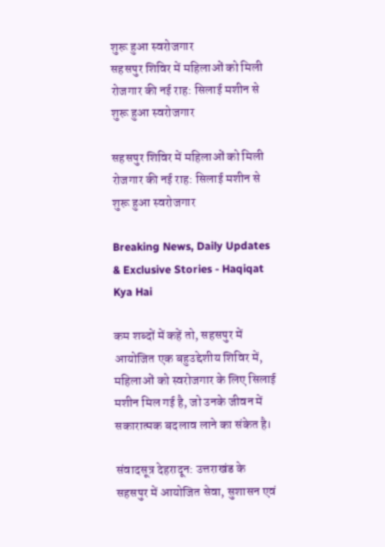शुरू हुआ स्वरोजगार
सहसपुर शिविर में महिलाओं को मिली रोजगार की नई राह: सिलाई मशीन से शुरू हुआ स्वरोजगार

सहसपुर शिविर में महिलाओं को मिली रोजगार की नई राह: सिलाई मशीन से शुरू हुआ स्वरोजगार

Breaking News, Daily Updates & Exclusive Stories - Haqiqat Kya Hai

कम शब्दों में कहें तो, सहसपुर में आयोजित एक बहुउद्देशीय शिविर में, महिलाओं को स्वरोजगार के लिए सिलाई मशीन मिल गई है, जो उनके जीवन में सकारात्मक बदलाव लाने का संकेत है।

संवादसूत्र देहरादून: उत्तराखंड के सहसपुर में आयोजित सेवा, सुशासन एवं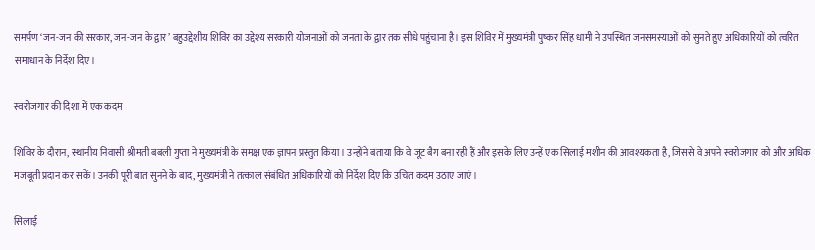समर्पण ‘जन-जन की सरकार, जन-जन के द्वार’ बहुउद्देशीय शिविर का उद्देश्य सरकारी योजनाओं को जनता के द्वार तक सीधे पहुंचाना है। इस शिविर में मुख्यमंत्री पुष्कर सिंह धामी ने उपस्थित जनसमस्याओं को सुनते हुए अधिकारियों को त्वरित समाधान के निर्देश दिए।

स्वरोजगार की दिशा में एक कदम

शिविर के दौरान, स्थानीय निवासी श्रीमती बबली गुप्ता ने मुख्यमंत्री के समक्ष एक ज्ञापन प्रस्तुत किया। उन्होंने बताया कि वे जूट बैग बना रही हैं और इसके लिए उन्हें एक सिलाई मशीन की आवश्यकता है, जिससे वे अपने स्वरोजगार को और अधिक मजबूती प्रदान कर सकें। उनकी पूरी बात सुनने के बाद, मुख्यमंत्री ने तत्काल संबंधित अधिकारियों को निर्देश दिए कि उचित कदम उठाए जाएं।

सिलाई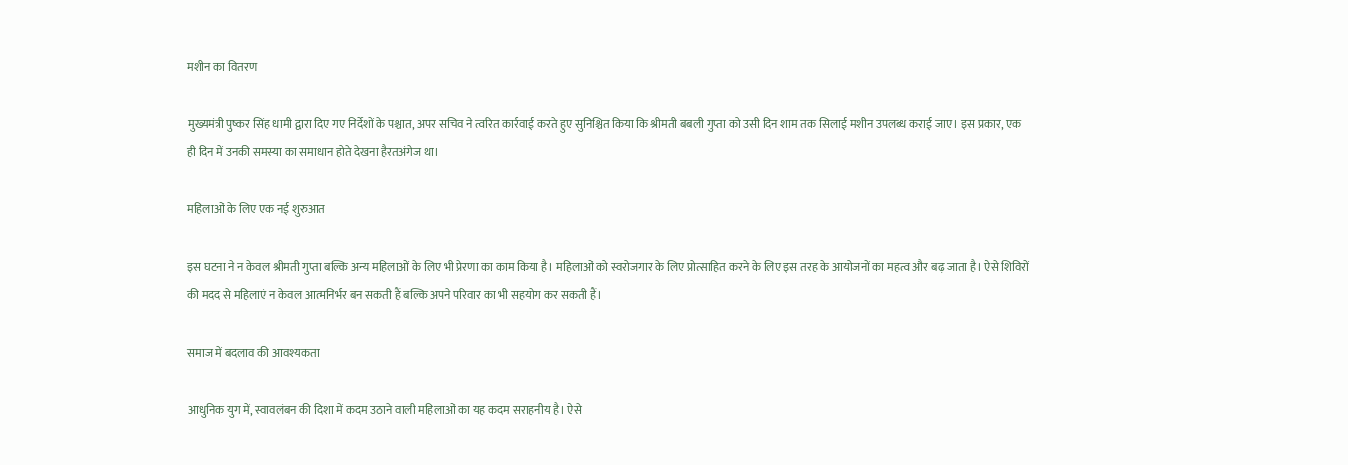मशीन का वितरण

मुख्यमंत्री पुष्कर सिंह धामी द्वारा दिए गए निर्देशों के पश्चात, अपर सचिव ने त्वरित कार्रवाई करते हुए सुनिश्चित किया कि श्रीमती बबली गुप्ता को उसी दिन शाम तक सिलाई मशीन उपलब्ध कराई जाए। इस प्रकार, एक ही दिन में उनकी समस्या का समाधान होते देखना हैरतअंगेज था।

महिलाओं के लिए एक नई शुरुआत

इस घटना ने न केवल श्रीमती गुप्ता बल्कि अन्य महिलाओं के लिए भी प्रेरणा का काम किया है। महिलाओं को स्वरोजगार के लिए प्रोत्साहित करने के लिए इस तरह के आयोजनों का महत्व और बढ़ जाता है। ऐसे शिविरों की मदद से महिलाएं न केवल आत्मनिर्भर बन सकती हैं बल्कि अपने परिवार का भी सहयोग कर सकती हैं।

समाज में बदलाव की आवश्यकता

आधुनिक युग में, स्वावलंबन की दिशा में कदम उठाने वाली महिलाओं का यह कदम सराहनीय है। ऐसे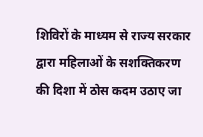शिविरों के माध्यम से राज्य सरकार द्वारा महिलाओं के सशक्तिकरण की दिशा में ठोस कदम उठाए जा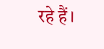रहे हैं।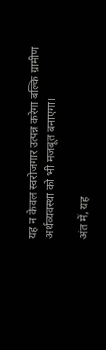यह न केवल स्वरोजगार उत्पन्न करेगा बल्कि ग्रामीण अर्थव्यवस्था को भी मजबूत बनाएगा।

अंत में, यह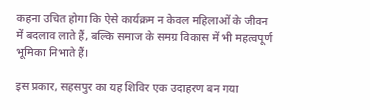कहना उचित होगा कि ऐसे कार्यक्रम न केवल महिलाओं के जीवन में बदलाव लाते हैं, बल्कि समाज के समग्र विकास में भी महत्वपूर्ण भूमिका निभाते हैं।

इस प्रकार, सहसपुर का यह शिविर एक उदाहरण बन गया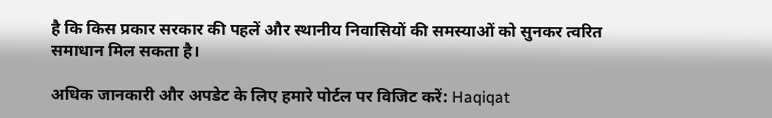है कि किस प्रकार सरकार की पहलें और स्थानीय निवासियों की समस्याओं को सुनकर त्वरित समाधान मिल सकता है।

अधिक जानकारी और अपडेट के लिए हमारे पोर्टल पर विजिट करें: Haqiqat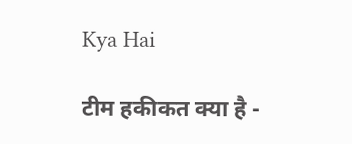Kya Hai

टीम हकीकत क्या है -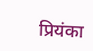प्रियंका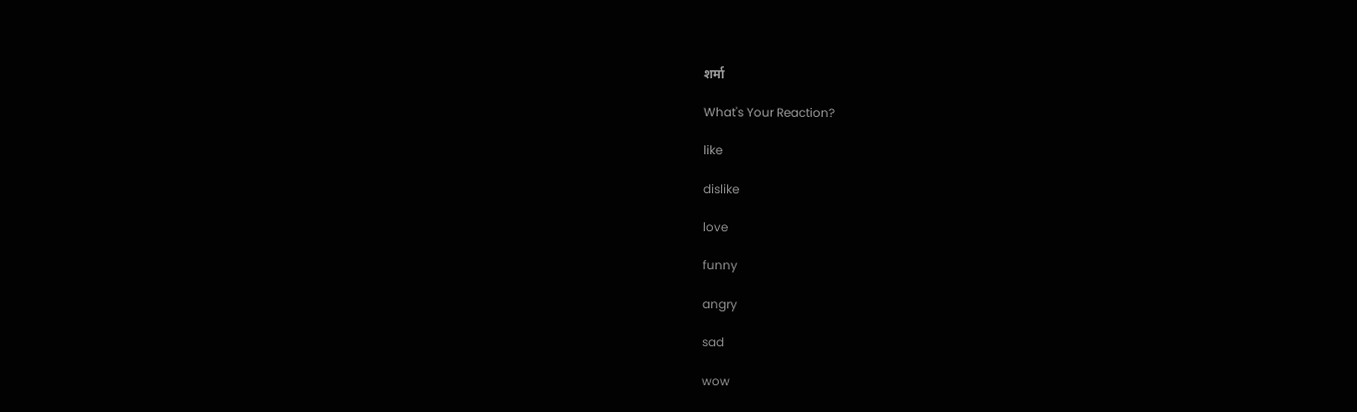शर्मा

What's Your Reaction?

like

dislike

love

funny

angry

sad

wow